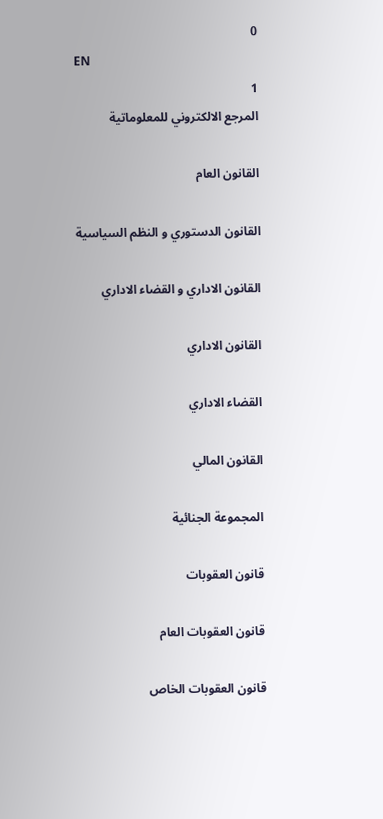0
EN
1
المرجع الالكتروني للمعلوماتية

القانون العام

القانون الدستوري و النظم السياسية

القانون الاداري و القضاء الاداري

القانون الاداري

القضاء الاداري

القانون المالي

المجموعة الجنائية

قانون العقوبات

قانون العقوبات العام

قانون العقوبات الخاص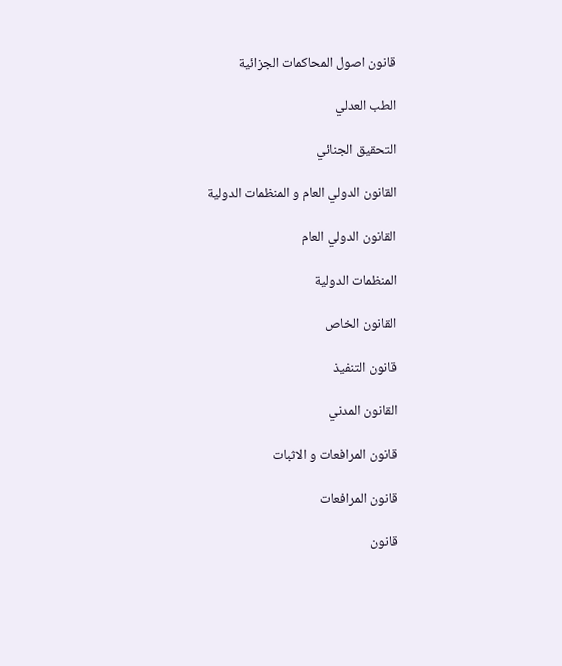قانون اصول المحاكمات الجزائية

الطب العدلي

التحقيق الجنائي

القانون الدولي العام و المنظمات الدولية

القانون الدولي العام

المنظمات الدولية

القانون الخاص

قانون التنفيذ

القانون المدني

قانون المرافعات و الاثبات

قانون المرافعات

قانون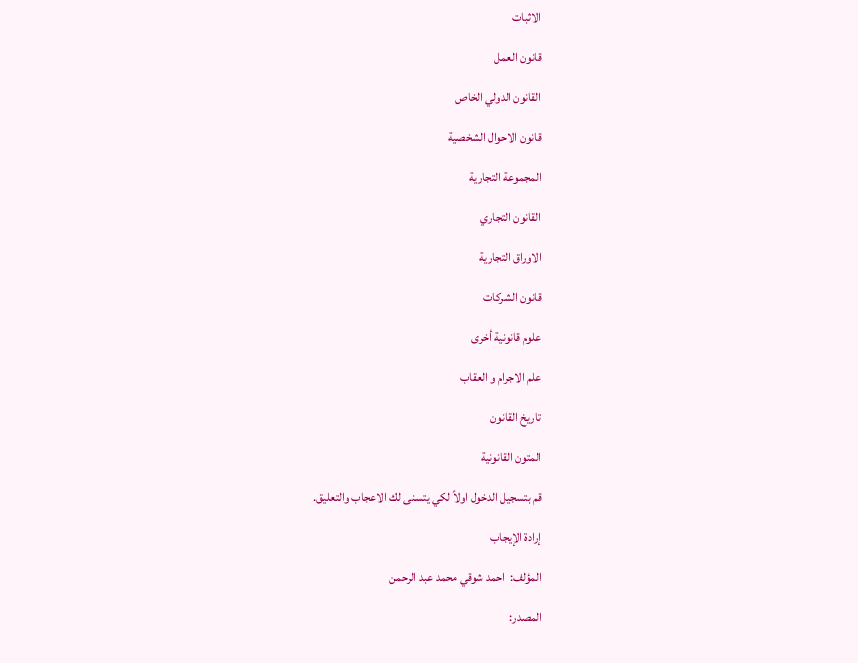الاثبات

قانون العمل

القانون الدولي الخاص

قانون الاحوال الشخصية

المجموعة التجارية

القانون التجاري

الاوراق التجارية

قانون الشركات

علوم قانونية أخرى

علم الاجرام و العقاب

تاريخ القانون

المتون القانونية

قم بتسجيل الدخول اولاً لكي يتسنى لك الاعجاب والتعليق.

إرادة الإیجاب

المؤلف:  احمد شوقي محمد عبد الرحمن

المصدر: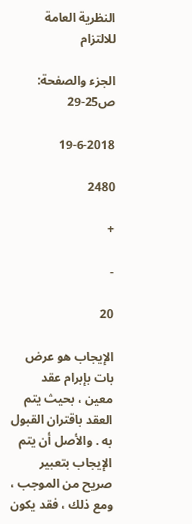النظرية العامة للالتزام

الجزء والصفحة:  ص25-29

19-6-2018

2480

+

-

20

الإیجاب ھو عرض بات بإبرام عقد معین ، بحیث یتم العقد باقتران القبول به . والأصل أن یتم الإیجاب بتعبیر صریح من الموجب ، ومع ذلك ، فقد یكون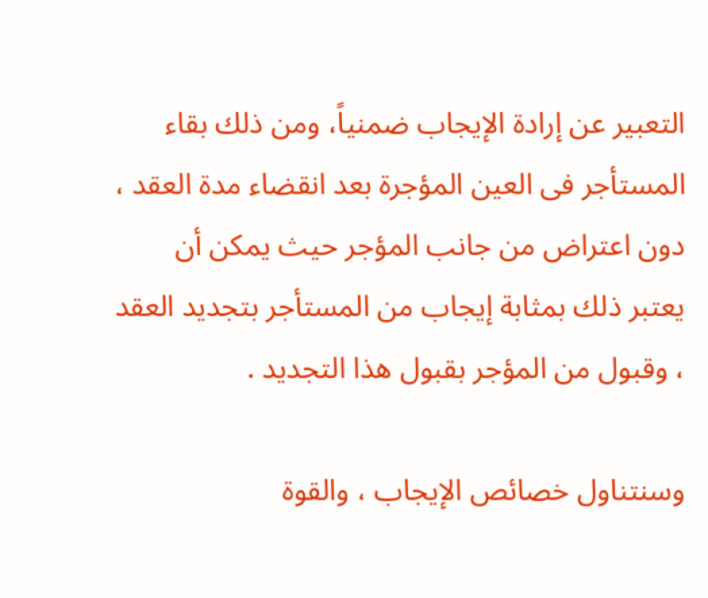التعبیر عن إرادة الإیجاب ضمنیاً، ومن ذلك بقاء المستأجر فى العین المؤجرة بعد انقضاء مدة العقد ، دون اعتراض من جانب المؤجر حیث یمكن أن یعتبر ذلك بمثابة إیجاب من المستأجر بتجدید العقد ، وقبول من المؤجر بقبول ھذا التجدید .

وسنتناول خصائص الإیجاب ، والقوة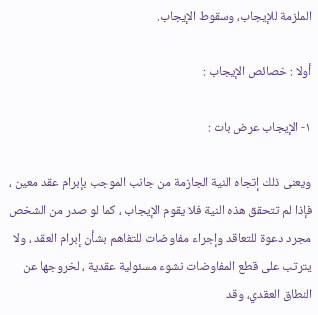الملزمة للإیجاب، وسقوط الإیجاب.

أولا : خصائص الإیجاب :

١- الإیجاب عرض بات :

ویعنى ذلك إتجاه النیة الجازمة من جانب الموجب بإبرام عقد معین ، فإذا لم تتحقق ھذه النیة فلا یقوم الإیجاب ، كما لو صدر من الشخص مجرد دعوة للتعاقد وإجراء مفاوضات للتفاھم بشأن إبرام العقد ، ولا یترتب على قطع المفاوضات نشوء مسئولیة عقدیة ، لخروجھا عن النطاق العقدي، وقد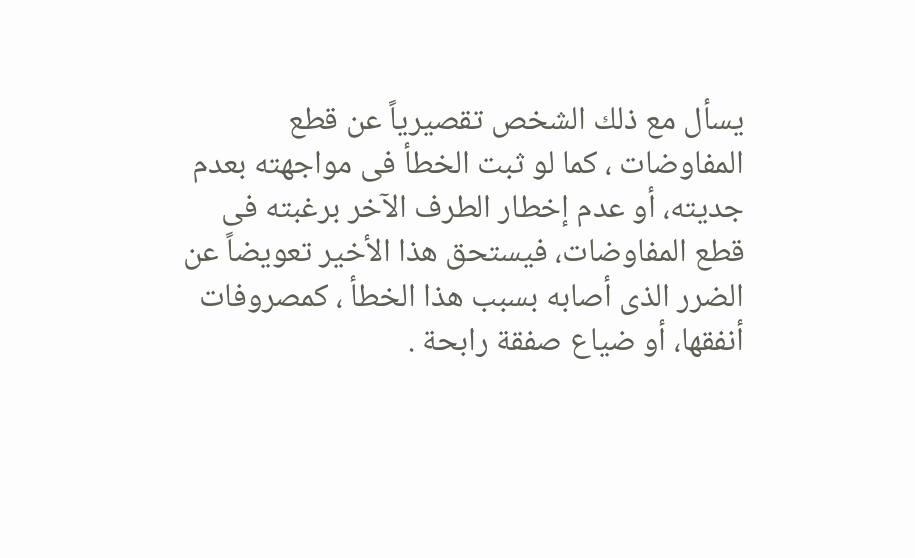یسأل مع ذلك الشخص تقصیریاً عن قطع المفاوضات ، كما لو ثبت الخطأ فى مواجھته بعدم جدیته، أو عدم إخطار الطرف الآخر برغبته فى قطع المفاوضات، فيستحق ھذا الأخیر تعویضاً عن الضرر الذى أصابه بسبب ھذا الخطأ ، كمصروفات أنفقھا، أو ضیاع صفقة رابحة .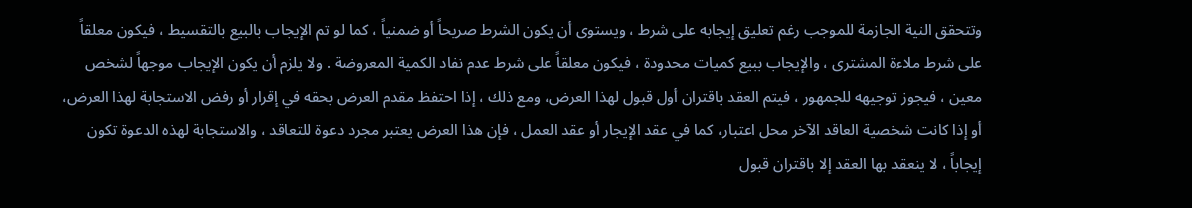وتتحقق النیة الجازمة للموجب رغم تعلیق إیجابه على شرط ، ویستوى أن یكون الشرط صریحاً أو ضمنیاً ، كما لو تم الإیجاب بالبیع بالتقسیط ، فیكون معلقاً على شرط ملاءة المشترى ، والإیجاب ببیع كمیات محدودة ، فیكون معلقاً على شرط عدم نفاد الكمیة المعروضة . ولا یلزم أن یكون الإیجاب موجھاً لشخص معین ، فیجوز توجیھه للجمھور ، فیتم العقد باقتران أول قبول لھذا العرض، ومع ذلك ، إذا احتفظ مقدم العرض بحقه في إقرار أو رفض الاستجابة لھذا العرض، أو إذا كانت شخصیة العاقد الآخر محل اعتبار، كما في عقد الإیجار أو عقد العمل ، فإن ھذا العرض یعتبر مجرد دعوة للتعاقد ، والاستجابة لھذه الدعوة تكون إیجاباً ، لا ینعقد بھا العقد إلا باقتران قبول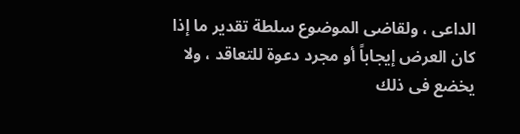الداعى ، ولقاضى الموضوع سلطة تقدیر ما إذا كان العرض إیجاباً أو مجرد دعوة للتعاقد ، ولا یخضع فى ذلك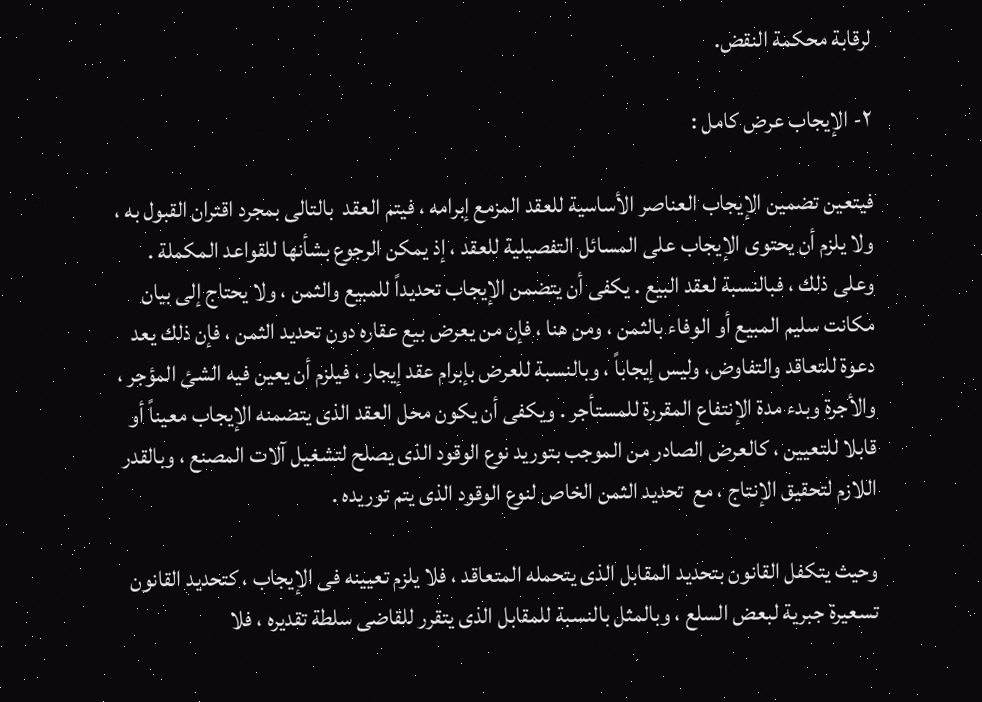لرقابة محكمة النقض.

٢- الإیجاب عرض كامل :

فیتعین تضمین الإیجاب العناصر الأساسیة للعقد المزمع إبرامه ، فیتم العقد  بالتالى بمجرد اقتران القبول به ، ولا یلزم أن یحتوى الإیجاب على المسائل التفصیلیة للعقد ، إذ یمكن الرجوع بشأنھا للقواعد المكملة . وعلى ذلك ، فبالنسبة لعقد البیع . یكفى أن یتضمن الإیجاب تحدیداً للمبیع والثمن ، ولا یحتاج إلى بیان مكانت سلیم المبیع أو الوفاء بالثمن ، ومن ھنا ، فإن من یعرض بیع عقاره دون تحدید الثمن ، فإن ذلك یعد دعوة للتعاقد والتفاوض، ولیس إیجاباً ، وبالنسبة للعرض بإبرام عقد إیجار ، فیلزم أن یعین فیه الشئ المؤجر ، والأجرة وبدء مدة الإنتفاع المقررة للمستأجر . ویكفى أن یكون محل العقد الذى یتضمنه الإیجاب معیناً أو قابلا للتعیین ، كالعرض الصادر من الموجب بتورید نوع الوقود الذى یصلح لتشغیل آلات المصنع ، وبالقدر اللازم لتحقیق الإنتاج ، مع  تحدید الثمن الخاص لنوع الوقود الذى یتم توریده .

وحیث یتكفل القانون بتحدید المقابل الذى یتحمله المتعاقد ، فلا یلزم تعیینه فى الإیجاب ، كتحدید القانون تسعیرة جبریة لبعض السلع ، وبالمثل بالنسبة للمقابل الذى یتقرر للقاضى سلطة تقدیره ، فلا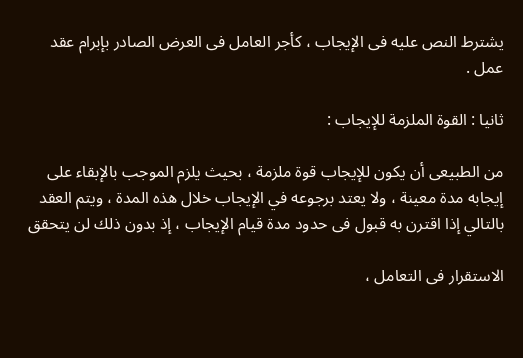یشترط النص علیه فى الإیجاب ، كأجر العامل فى العرض الصادر بإبرام عقد عمل .

ثانیا : القوة الملزمة للإیجاب :

من الطبیعى أن یكون للإیجاب قوة ملزمة ، بحیث یلزم الموجب بالإبقاء على إیجابه مدة معینة ، ولا یعتد برجوعه في الإیجاب خلال ھذه المدة ، ویتم العقد بالتالي إذا اقترن به قبول فى حدود مدة قیام الإیجاب ، إذ بدون ذلك لن یتحقق

الاستقرار فى التعامل ،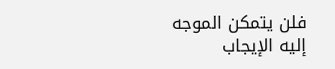فلن یتمكن الموجه إلیه الإیجاب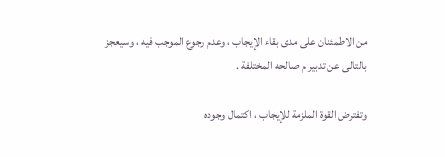من الاطمئنان على مدى بقاء الإیجاب ، وعدم رجوع الموجب فیه ، وسیعجز بالتالى عن تدبیر م صالحه المختلفة .

وتفترض القوة الملزمة للإیجاب ، اكتمال وجوده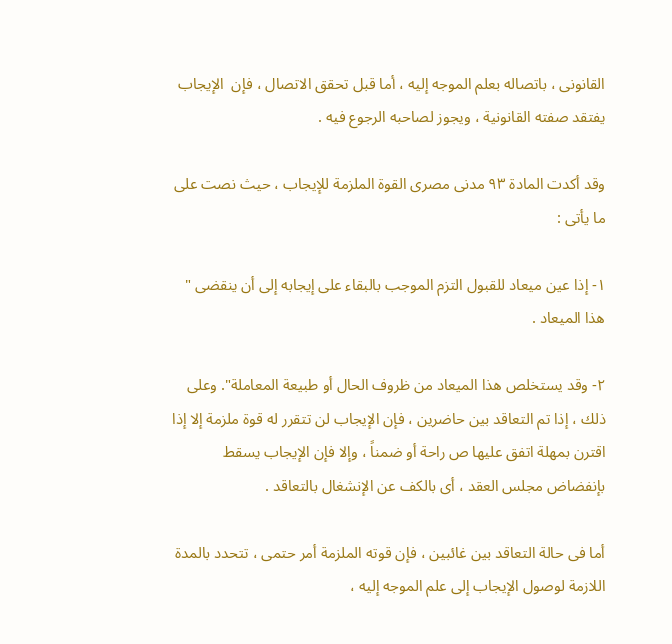القانونى ، باتصاله بعلم الموجه إلیه ، أما قبل تحقق الاتصال ، فإن  الإیجاب یفتقد صفته القانونیة ، ویجوز لصاحبه الرجوع فیه .

وقد أكدت المادة ٩٣ مدنى مصرى القوة الملزمة للإیجاب ، حیث نصت على ما یأتى :

١- إذا عین میعاد للقبول التزم الموجب بالبقاء على إیجابه إلى أن ینقضى " ھذا المیعاد .

٢- وقد یستخلص ھذا المیعاد من ظروف الحال أو طبیعة المعاملة". وعلى ذلك ، إذا تم التعاقد بین حاضرین ، فإن الإیجاب لن تتقرر له قوة ملزمة إلا إذا اقترن بمھلة اتفق علیھا ص راحة أو ضمناً ، وإلا فإن الإیجاب یسقط بإنفضاض مجلس العقد ، أى بالكف عن الإنشغال بالتعاقد .

أما فى حالة التعاقد بین غائبین ، فإن قوته الملزمة أمر حتمى ، تتحدد بالمدة اللازمة لوصول الإیجاب إلى علم الموجه إلیه ،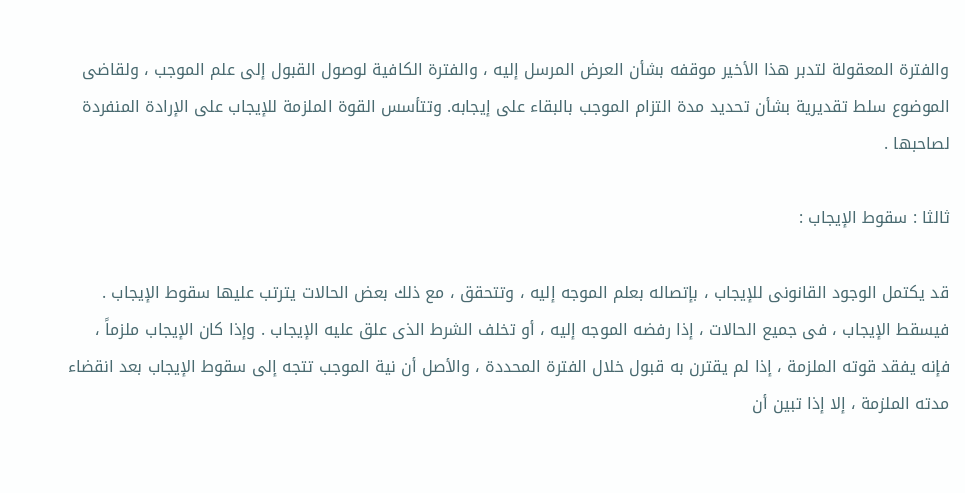والفترة المعقولة لتدبر ھذا الأخیر موقفه بشأن العرض المرسل إلیه ، والفترة الكافیة لوصول القبول إلى علم الموجب ، ولقاضى الموضوع سلط تقدیریة بشأن تحدید مدة التزام الموجب بالبقاء على إیجابه. وتتأسس القوة الملزمة للإیجاب على الإرادة المنفردة لصاحبھا .

ثالثا : سقوط الإیجاب :

قد یكتمل الوجود القانونى للإیجاب ، بإتصاله بعلم الموجه إلیه ، وتتحقق ، مع ذلك بعض الحالات یترتب علیھا سقوط الإیجاب . فیسقط الإیجاب ، فى جمیع الحالات ، إذا رفضه الموجه إلیه ، أو تخلف الشرط الذى علق علیه الإیجاب . وإذا كان الإیجاب ملزماً ، فإنه یفقد قوته الملزمة ، إذا لم یقترن به قبول خلال الفترة المحددة ، والأصل أن نیة الموجب تتجه إلى سقوط الإیجاب بعد انقضاء مدته الملزمة ، إلا إذا تبین أن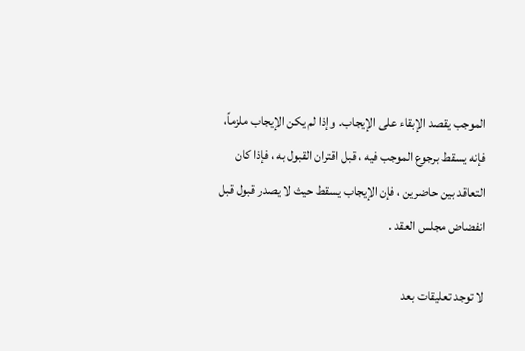الموجب یقصد الإبقاء على الإیجاب. وإذا لم یكن الإیجاب ملزماً، فإنه یسقط برجوع الموجب فیه ، قبل اقتران القبول به ، فإذا كان التعاقد بین حاضرین ، فإن الإیجاب یسقط حیث لا یصدر قبول قبل انفضاض مجلس العقد .

لا توجد تعليقات بعد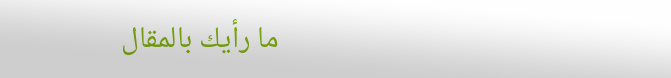ما رأيك بالمقال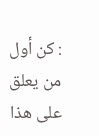: كن أول من يعلق على هذا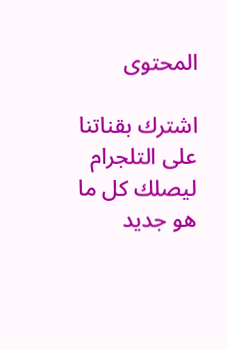المحتوى

اشترك بقناتنا على التلجرام ليصلك كل ما هو جديد